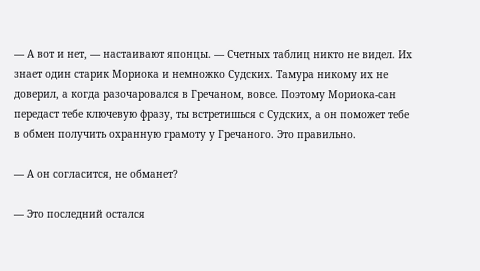— А вот и нет, — настаивают японцы. — Счетных таблиц никто не видел. Их знает один старик Мориока и немножко Судских. Тамура никому их не доверил, а когда разочаровался в Гречаном, вовсе. Поэтому Мориока-сан передаст тебе ключевую фразу, ты встретишься с Судских, а он поможет тебе в обмен получить охранную грамоту у Гречаного. Это правильно.

— А он согласится, не обманет?

— Это последний остался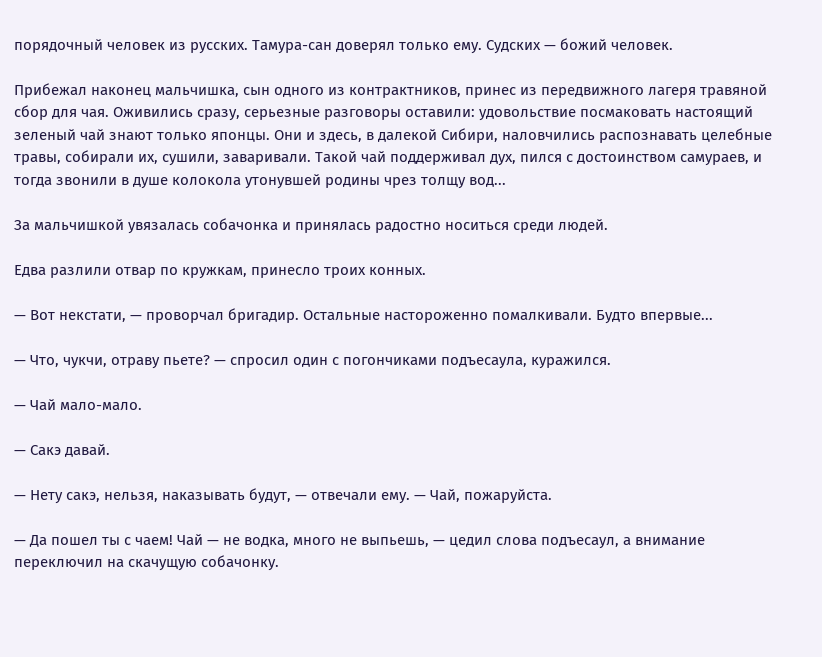порядочный человек из русских. Тамура-сан доверял только ему. Судских — божий человек.

Прибежал наконец мальчишка, сын одного из контрактников, принес из передвижного лагеря травяной сбор для чая. Оживились сразу, серьезные разговоры оставили: удовольствие посмаковать настоящий зеленый чай знают только японцы. Они и здесь, в далекой Сибири, наловчились распознавать целебные травы, собирали их, сушили, заваривали. Такой чай поддерживал дух, пился с достоинством самураев, и тогда звонили в душе колокола утонувшей родины чрез толщу вод...

За мальчишкой увязалась собачонка и принялась радостно носиться среди людей.

Едва разлили отвар по кружкам, принесло троих конных.

— Вот некстати, — проворчал бригадир. Остальные настороженно помалкивали. Будто впервые...

— Что, чукчи, отраву пьете? — спросил один с погончиками подъесаула, куражился.

— Чай мало-мало.

— Сакэ давай.

— Нету сакэ, нельзя, наказывать будут, — отвечали ему. — Чай, пожаруйста.

— Да пошел ты с чаем! Чай — не водка, много не выпьешь, — цедил слова подъесаул, а внимание переключил на скачущую собачонку.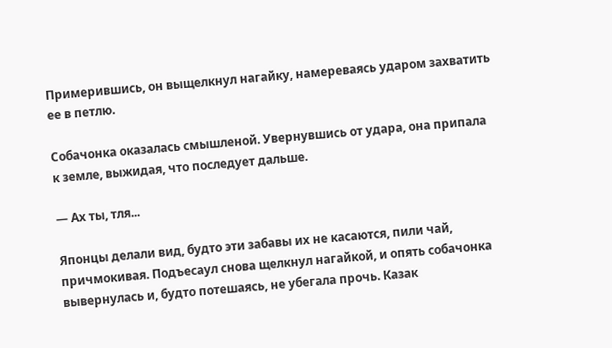Примерившись, он выщелкнул нагайку, намереваясь ударом захватить ее в петлю.

Собачонка оказалась смышленой. Увернувшись от удара, она припала к земле, выжидая, что последует дальше.

— Ах ты, тля...

Японцы делали вид, будто эти забавы их не касаются, пили чай, причмокивая. Подъесаул снова щелкнул нагайкой, и опять собачонка вывернулась и, будто потешаясь, не убегала прочь. Казак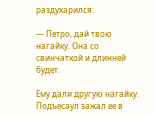раздухарился:

— Петро, дай твою нагайку. Она со свинчаткой и длинней будет.

Ему дали другую нагайку. Подъесаул зажал ее в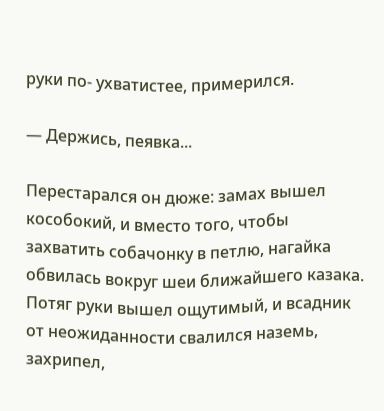руки по- ухватистее, примерился.

— Держись, пеявка...

Перестарался он дюже: замах вышел кособокий, и вместо того, чтобы захватить собачонку в петлю, нагайка обвилась вокруг шеи ближайшего казака. Потяг руки вышел ощутимый, и всадник от неожиданности свалился наземь, захрипел,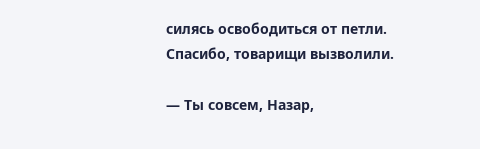силясь освободиться от петли. Спасибо, товарищи вызволили.

— Ты совсем, Назар,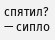спятил? — сипло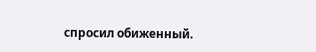спросил обиженный.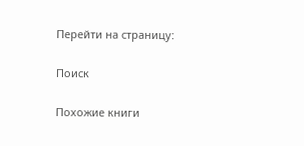Перейти на страницу:

Поиск

Похожие книги